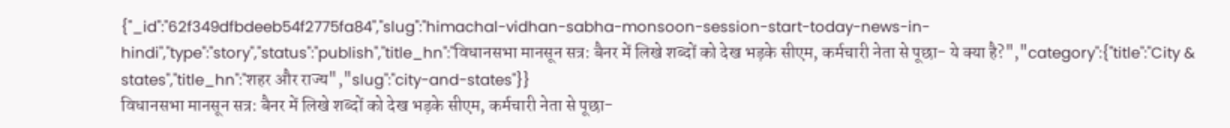{"_id":"62f349dfbdeeb54f2775fa84","slug":"himachal-vidhan-sabha-monsoon-session-start-today-news-in-hindi","type":"story","status":"publish","title_hn":"विधानसभा मानसून सत्र: बैनर में लिखे शब्दों को देख भड़के सीएम, कर्मचारी नेता से पूछा- ये क्या है?","category":{"title":"City & states","title_hn":"शहर और राज्य","slug":"city-and-states"}}
विधानसभा मानसून सत्र: बैनर में लिखे शब्दों को देख भड़के सीएम, कर्मचारी नेता से पूछा-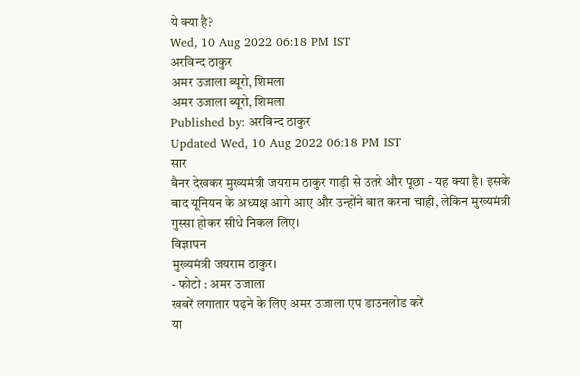ये क्या है?
Wed, 10 Aug 2022 06:18 PM IST
अरविन्द ठाकुर
अमर उजाला ब्यूरो, शिमला
अमर उजाला ब्यूरो, शिमला
Published by: अरविन्द ठाकुर
Updated Wed, 10 Aug 2022 06:18 PM IST
सार
बैनर देखकर मुख्यमंत्री जयराम ठाकुर गाड़ी से उतरे और पूछा - यह क्या है। इसके बाद यूनियन के अध्यक्ष आगे आए और उन्होंने बात करना चाही, लेकिन मुख्यमंत्री गुस्सा होकर सीधे निकल लिए।
विज्ञापन
मुख्यमंत्री जयराम ठाकुर।
- फोटो : अमर उजाला
खबरें लगातार पढ़ने के लिए अमर उजाला एप डाउनलोड करें
या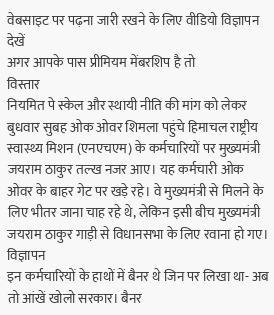वेबसाइट पर पढ़ना जारी रखने के लिए वीडियो विज्ञापन देखें
अगर आपके पास प्रीमियम मेंबरशिप है तो
विस्तार
नियमित पे स्केल और स्थायी नीति की मांग को लेकर बुधवार सुबह ओक ओवर शिमला पहुंचे हिमाचल राष्ट्रीय स्वास्थ्य मिशन (एनएचएम) के कर्मचारियों पर मुख्यमंत्री जयराम ठाकुर तल्ख नजर आए। यह कर्मचारी ओक ओवर के बाहर गेट पर खड़े रहे। वे मुख्यमंत्री से मिलने के लिए भीतर जाना चाह रहे थे, लेकिन इसी बीच मुख्यमंत्री जयराम ठाकुर गाड़ी से विधानसभा के लिए रवाना हो गए।
विज्ञापन
इन कर्मचारियों के हाथों में बैनर थे जिन पर लिखा था- अब तो आंखें खोलो सरकार। बैनर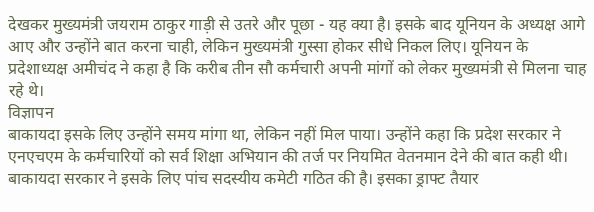देखकर मुख्यमंत्री जयराम ठाकुर गाड़ी से उतरे और पूछा - यह क्या है। इसके बाद यूनियन के अध्यक्ष आगे आए और उन्होंने बात करना चाही, लेकिन मुख्यमंत्री गुस्सा होकर सीधे निकल लिए। यूनियन के प्रदेशाध्यक्ष अमीचंद ने कहा है कि करीब तीन सौ कर्मचारी अपनी मांगों को लेकर मुख्यमंत्री से मिलना चाह रहे थे।
विज्ञापन
बाकायदा इसके लिए उन्होंने समय मांगा था, लेकिन नहीं मिल पाया। उन्होंने कहा कि प्रदेश सरकार ने एनएचएम के कर्मचारियों को सर्व शिक्षा अभियान की तर्ज पर नियमित वेतनमान देने की बात कही थी। बाकायदा सरकार ने इसके लिए पांच सदस्यीय कमेटी गठित की है। इसका ड्राफ्ट तैयार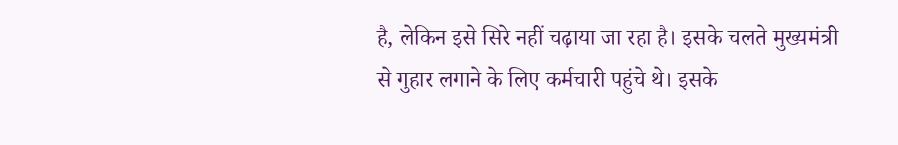है, लेकिन इसे सिरे नहीं चढ़ाया जा रहा है। इसके चलते मुख्यमंत्री से गुहार लगाने के लिए कर्मचारी पहुंचे थे। इसके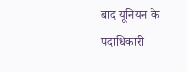बाद यूनियन के पदाधिकारी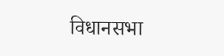विधानसभा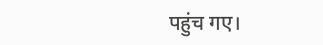पहुंच गए।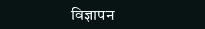विज्ञापन